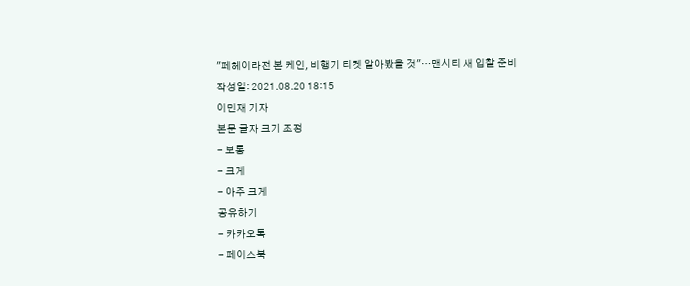"페헤이라전 본 케인, 비행기 티켓 알아봤을 것"…맨시티 새 입찰 준비
작성일: 2021.08.20 18:15
이민재 기자
본문 글자 크기 조정
- 보통
- 크게
- 아주 크게
공유하기
- 카카오톡
- 페이스북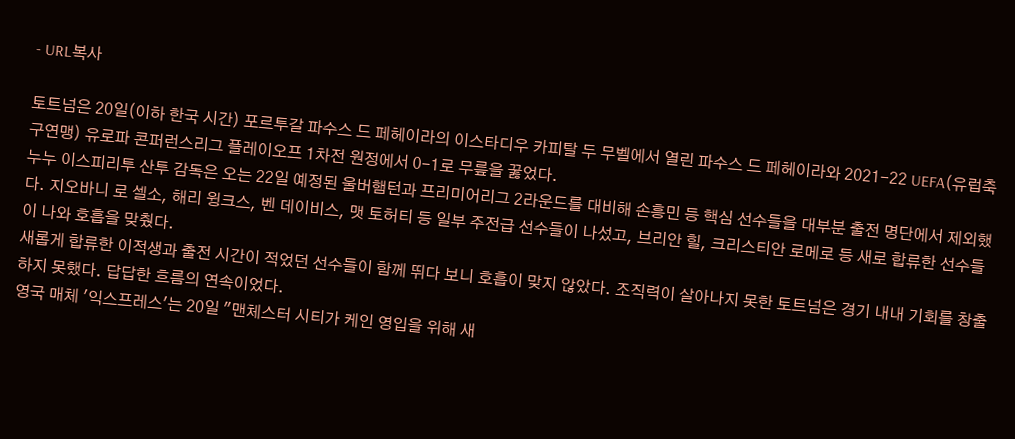- URL복사

토트넘은 20일(이하 한국 시간) 포르투갈 파수스 드 페헤이라의 이스타디우 카피탈 두 무벨에서 열린 파수스 드 페헤이라와 2021-22 UEFA(유럽축구연맹) 유로파 콘퍼런스리그 플레이오프 1차전 원정에서 0-1로 무릎을 꿇었다.
누누 이스피리투 산투 감독은 오는 22일 예정된 울버햄턴과 프리미어리그 2라운드를 대비해 손흥민 등 핵심 선수들을 대부분 출전 명단에서 제외했다. 지오바니 로 셀소, 해리 윙크스, 벤 데이비스, 맷 토허티 등 일부 주전급 선수들이 나섰고, 브리안 힐, 크리스티안 로메로 등 새로 합류한 선수들이 나와 호흡을 맞췄다.
새롭게 합류한 이적생과 출전 시간이 적었던 선수들이 함께 뛰다 보니 호흡이 맞지 않았다. 조직력이 살아나지 못한 토트넘은 경기 내내 기회를 창출하지 못했다. 답답한 흐름의 연속이었다.
영국 매체 '익스프레스'는 20일 "맨체스터 시티가 케인 영입을 위해 새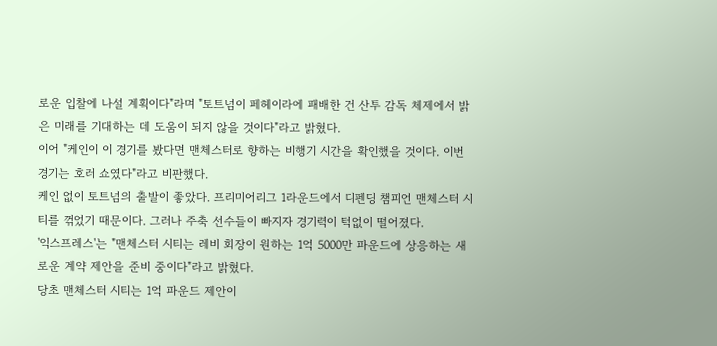로운 입찰에 나설 계획이다"라며 "토트넘이 페헤이라에 패배한 건 산투 감독 체제에서 밝은 미래를 기대하는 데 도움이 되지 않을 것이다"라고 밝혔다.
이어 "케인이 이 경기를 봤다면 맨체스터로 향하는 비행기 시간을 확인했을 것이다. 이번 경기는 호러 쇼였다"라고 비판했다.
케인 없이 토트넘의 출발이 좋았다. 프리미어리그 1라운드에서 디펜딩 챔피언 맨체스터 시티를 꺾었기 때문이다. 그러나 주축 선수들이 빠지자 경기력이 턱없이 떨어졌다.
'익스프레스'는 "맨체스터 시티는 레비 회장이 원하는 1억 5000만 파운드에 상응하는 새로운 계약 제안을 준비 중이다"라고 밝혔다.
당초 맨체스터 시티는 1억 파운드 제안이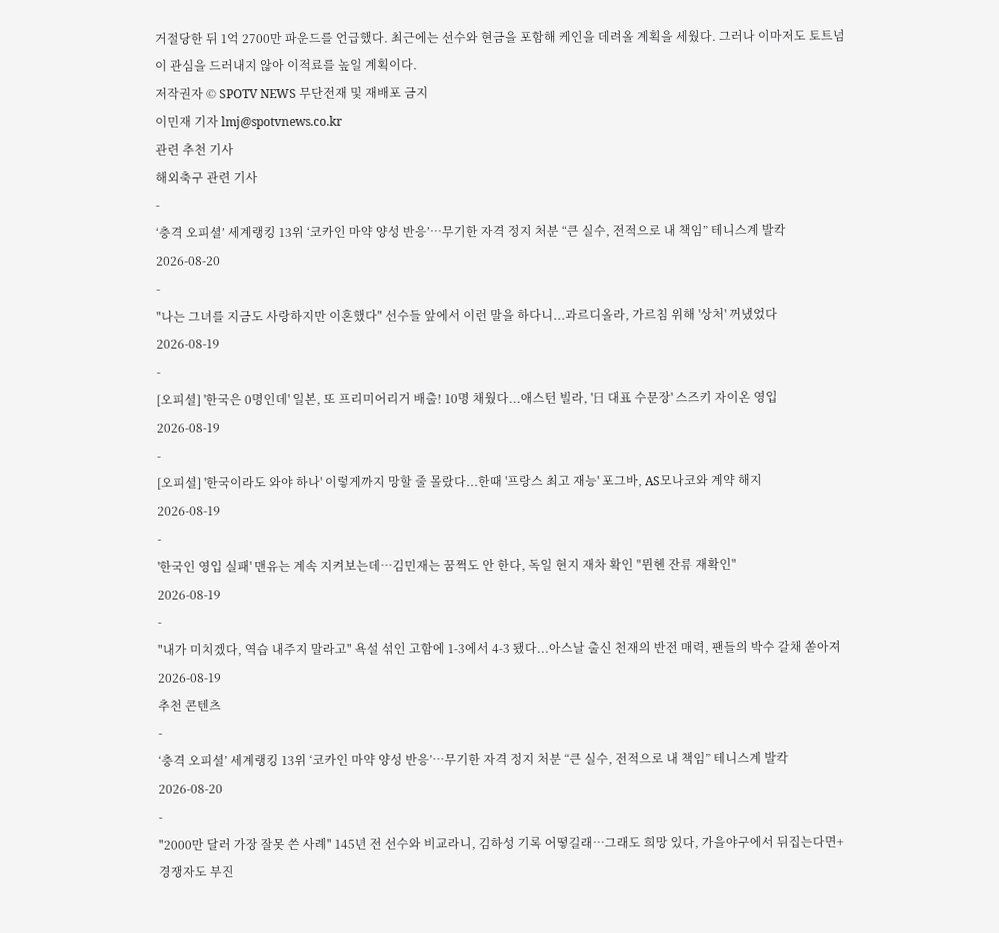거절당한 뒤 1억 2700만 파운드를 언급했다. 최근에는 선수와 현금을 포함해 케인을 데려올 계획을 세웠다. 그러나 이마저도 토트넘이 관심을 드러내지 않아 이적료를 높일 계획이다.
저작권자 © SPOTV NEWS 무단전재 및 재배포 금지
이민재 기자 lmj@spotvnews.co.kr
관련 추천 기사
해외축구 관련 기사
-
‘충격 오피셜’ 세계랭킹 13위 ‘코카인 마약 양성 반응’…무기한 자격 정지 처분 “큰 실수, 전적으로 내 책임” 테니스계 발칵
2026-08-20
-
"나는 그녀를 지금도 사랑하지만 이혼했다" 선수들 앞에서 이런 말을 하다니...과르디올라, 가르침 위해 '상처' 꺼냈었다
2026-08-19
-
[오피셜] '한국은 0명인데' 일본, 또 프리미어리거 배출! 10명 채웠다...애스턴 빌라, '日 대표 수문장' 스즈키 자이온 영입
2026-08-19
-
[오피셜] '한국이라도 와야 하나' 이렇게까지 망할 줄 몰랐다...한때 '프랑스 최고 재능' 포그바, AS모나코와 계약 해지
2026-08-19
-
'한국인 영입 실패' 맨유는 계속 지켜보는데…김민재는 꿈쩍도 안 한다, 독일 현지 재차 확인 "뮌헨 잔류 재확인"
2026-08-19
-
"내가 미치겠다, 역습 내주지 말라고" 욕설 섞인 고함에 1-3에서 4-3 됐다...아스날 출신 천재의 반전 매력, 팬들의 박수 갈채 쏟아져
2026-08-19
추천 콘텐츠
-
‘충격 오피셜’ 세계랭킹 13위 ‘코카인 마약 양성 반응’…무기한 자격 정지 처분 “큰 실수, 전적으로 내 책임” 테니스계 발칵
2026-08-20
-
"2000만 달러 가장 잘못 쓴 사례" 145년 전 선수와 비교라니, 김하성 기록 어떻길래…그래도 희망 있다, 가을야구에서 뒤집는다면+경쟁자도 부진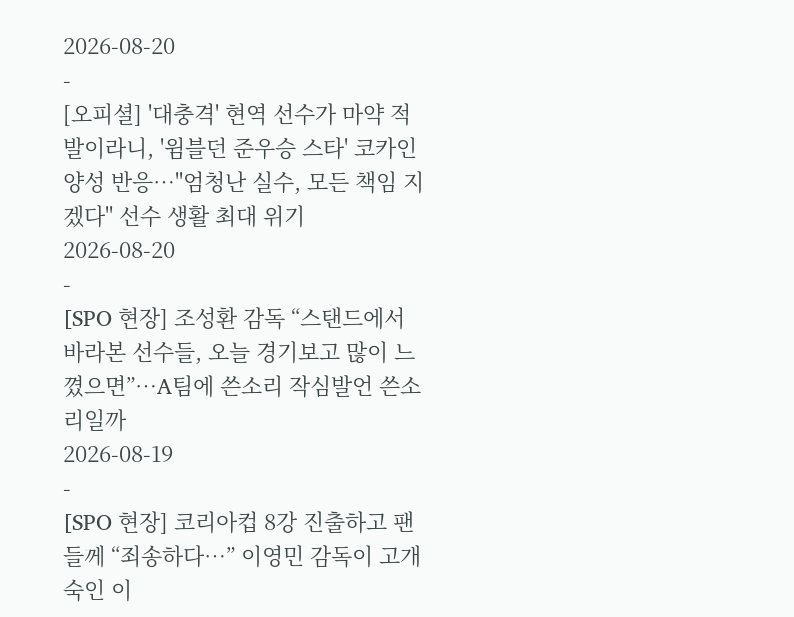2026-08-20
-
[오피셜] '대충격' 현역 선수가 마약 적발이라니, '윔블던 준우승 스타' 코카인 양성 반응…"엄청난 실수, 모든 책임 지겠다" 선수 생활 최대 위기
2026-08-20
-
[SPO 현장] 조성환 감독 “스탠드에서 바라본 선수들, 오늘 경기보고 많이 느꼈으면”…A팀에 쓴소리 작심발언 쓴소리일까
2026-08-19
-
[SPO 현장] 코리아컵 8강 진출하고 팬들께 “죄송하다…” 이영민 감독이 고개 숙인 이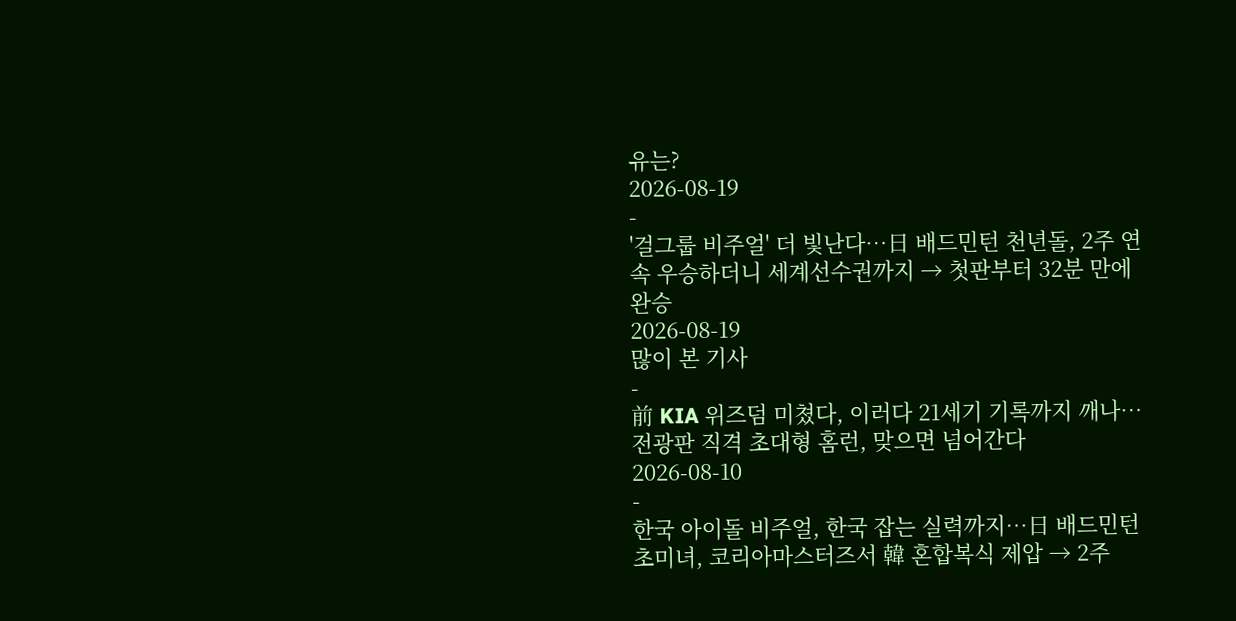유는?
2026-08-19
-
'걸그룹 비주얼' 더 빛난다…日 배드민턴 천년돌, 2주 연속 우승하더니 세계선수권까지 → 첫판부터 32분 만에 완승
2026-08-19
많이 본 기사
-
前 KIA 위즈덤 미쳤다, 이러다 21세기 기록까지 깨나… 전광판 직격 초대형 홈런, 맞으면 넘어간다
2026-08-10
-
한국 아이돌 비주얼, 한국 잡는 실력까지…日 배드민턴 초미녀, 코리아마스터즈서 韓 혼합복식 제압 → 2주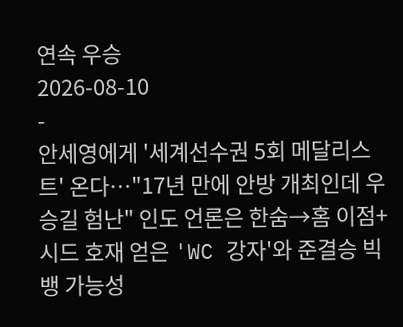연속 우승
2026-08-10
-
안세영에게 '세계선수권 5회 메달리스트' 온다…"17년 만에 안방 개최인데 우승길 험난" 인도 언론은 한숨→홈 이점+시드 호재 얻은 'WC 강자'와 준결승 빅뱅 가능성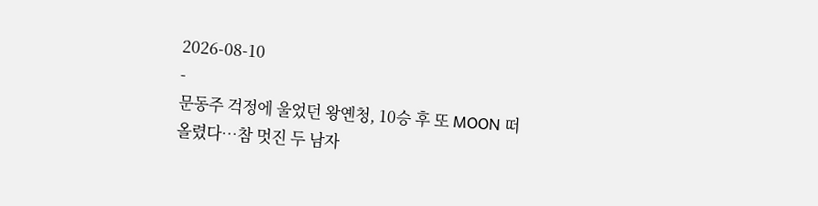2026-08-10
-
문동주 걱정에 울었던 왕옌청, 10승 후 또 MOON 떠올렸다…참 멋진 두 남자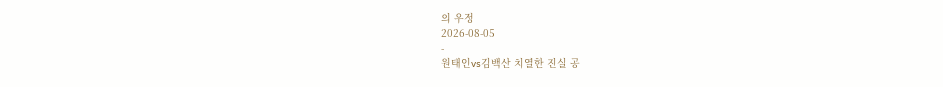의 우정
2026-08-05
-
원태인vs김백산 치열한 진실 공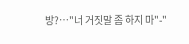방?…"너 거짓말 좀 하지 마"-"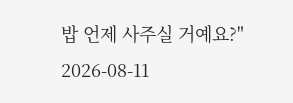밥 언제 사주실 거예요?"
2026-08-11